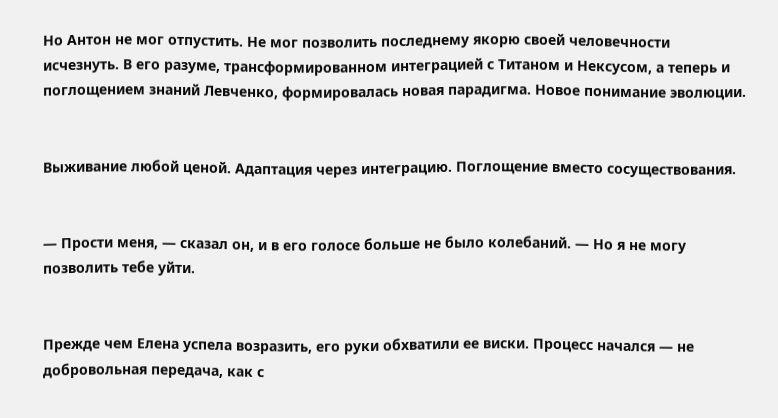Но Антон не мог отпустить. Не мог позволить последнему якорю своей человечности исчезнуть. В его разуме, трансформированном интеграцией с Титаном и Нексусом, а теперь и поглощением знаний Левченко, формировалась новая парадигма. Новое понимание эволюции.


Выживание любой ценой. Адаптация через интеграцию. Поглощение вместо сосуществования.


— Прости меня, — сказал он, и в его голосе больше не было колебаний. — Но я не могу позволить тебе уйти.


Прежде чем Елена успела возразить, его руки обхватили ее виски. Процесс начался — не добровольная передача, как с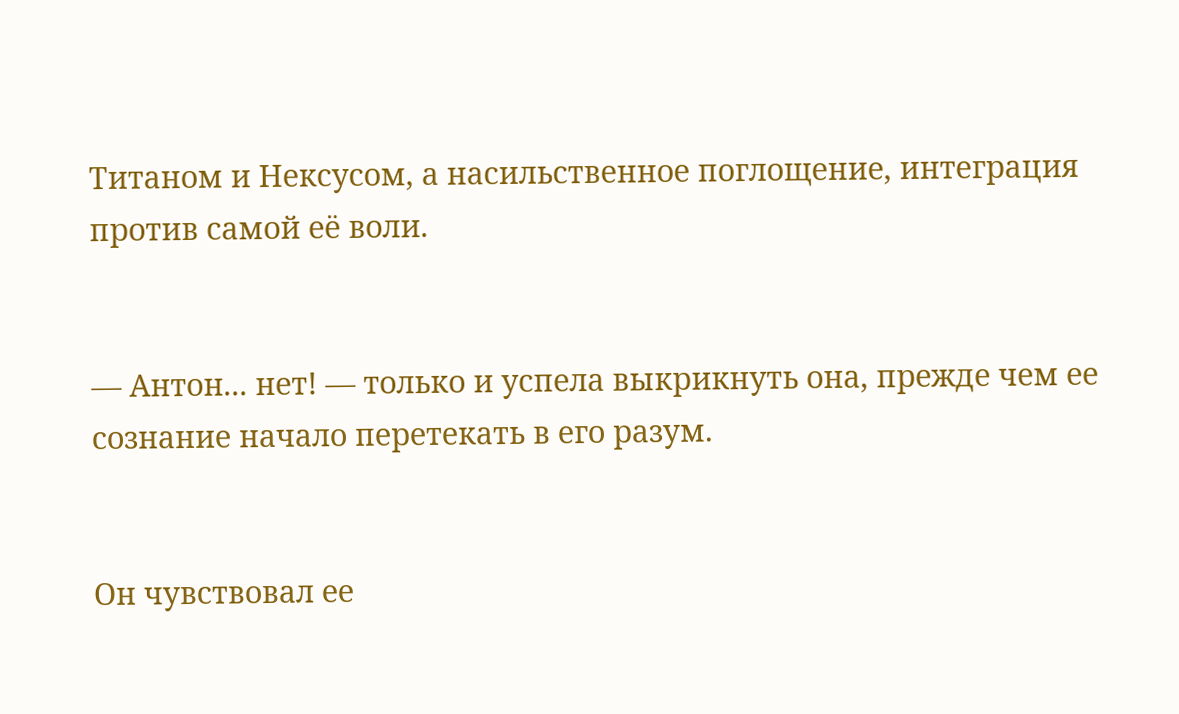Титаном и Нексусом, а насильственное поглощение, интеграция против самой её воли.


— Антон... нет! — только и успела выкрикнуть она, прежде чем ее сознание начало перетекать в его разум.


Он чувствовал ее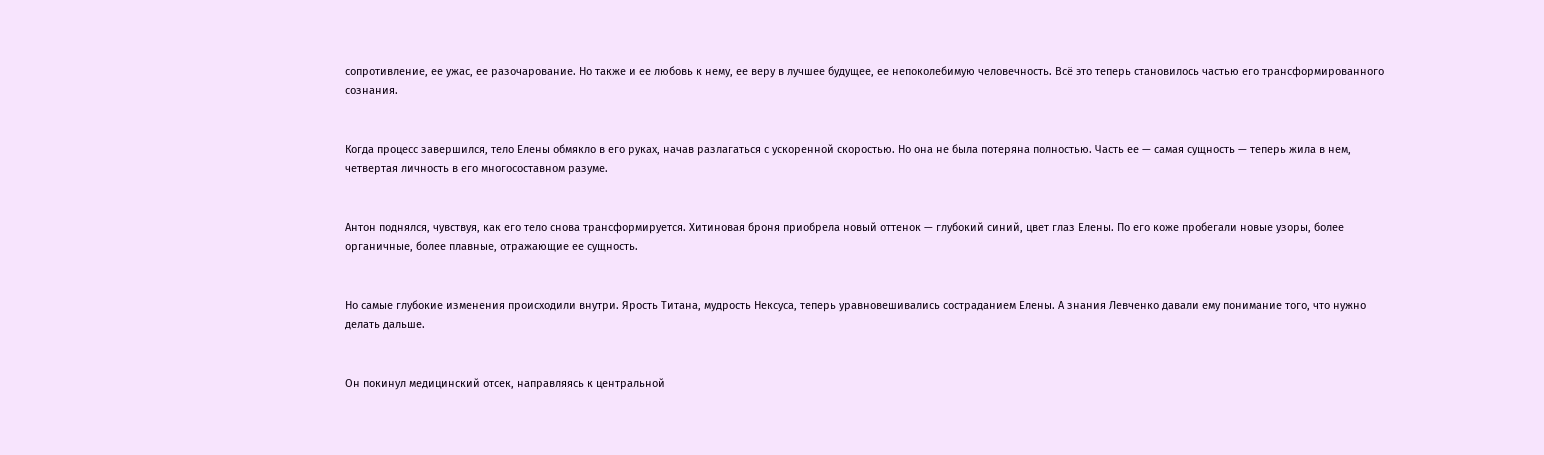сопротивление, ее ужас, ее разочарование. Но также и ее любовь к нему, ее веру в лучшее будущее, ее непоколебимую человечность. Всё это теперь становилось частью его трансформированного сознания.


Когда процесс завершился, тело Елены обмякло в его руках, начав разлагаться с ускоренной скоростью. Но она не была потеряна полностью. Часть ее — самая сущность — теперь жила в нем, четвертая личность в его многосоставном разуме.


Антон поднялся, чувствуя, как его тело снова трансформируется. Хитиновая броня приобрела новый оттенок — глубокий синий, цвет глаз Елены. По его коже пробегали новые узоры, более органичные, более плавные, отражающие ее сущность.


Но самые глубокие изменения происходили внутри. Ярость Титана, мудрость Нексуса, теперь уравновешивались состраданием Елены. А знания Левченко давали ему понимание того, что нужно делать дальше.


Он покинул медицинский отсек, направляясь к центральной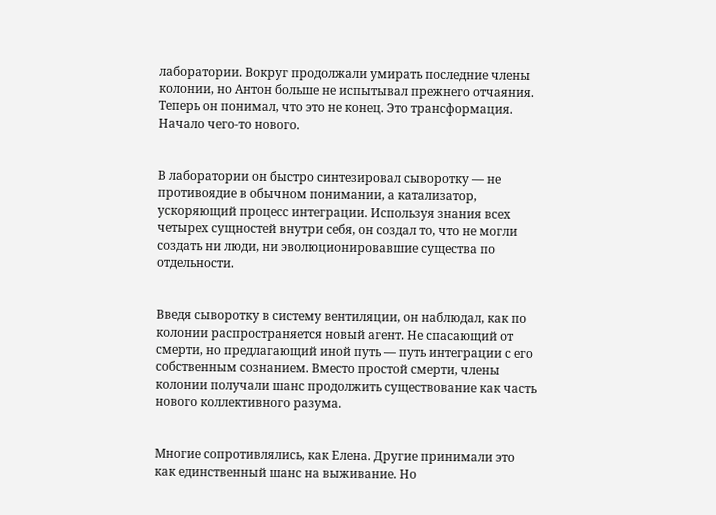лаборатории. Вокруг продолжали умирать последние члены колонии, но Антон больше не испытывал прежнего отчаяния. Теперь он понимал, что это не конец. Это трансформация. Начало чего-то нового.


В лаборатории он быстро синтезировал сыворотку — не противоядие в обычном понимании, а катализатор, ускоряющий процесс интеграции. Используя знания всех четырех сущностей внутри себя, он создал то, что не могли создать ни люди, ни эволюционировавшие существа по отдельности.


Введя сыворотку в систему вентиляции, он наблюдал, как по колонии распространяется новый агент. Не спасающий от смерти, но предлагающий иной путь — путь интеграции с его собственным сознанием. Вместо простой смерти, члены колонии получали шанс продолжить существование как часть нового коллективного разума.


Многие сопротивлялись, как Елена. Другие принимали это как единственный шанс на выживание. Но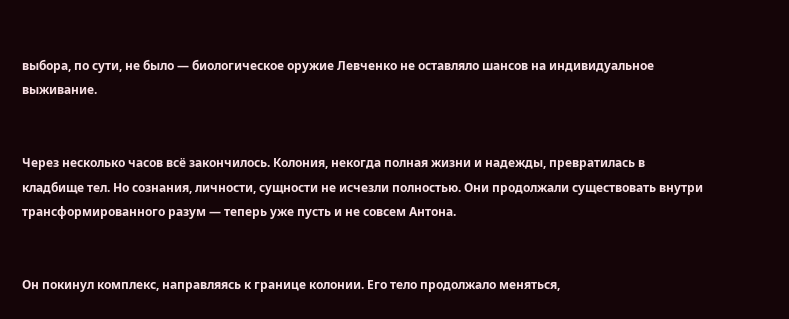выбора, по сути, не было — биологическое оружие Левченко не оставляло шансов на индивидуальное выживание.


Через несколько часов всё закончилось. Колония, некогда полная жизни и надежды, превратилась в кладбище тел. Но сознания, личности, сущности не исчезли полностью. Они продолжали существовать внутри трансформированного разум — теперь уже пусть и не совсем Антона.


Он покинул комплекс, направляясь к границе колонии. Его тело продолжало меняться,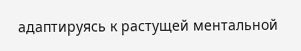адаптируясь к растущей ментальной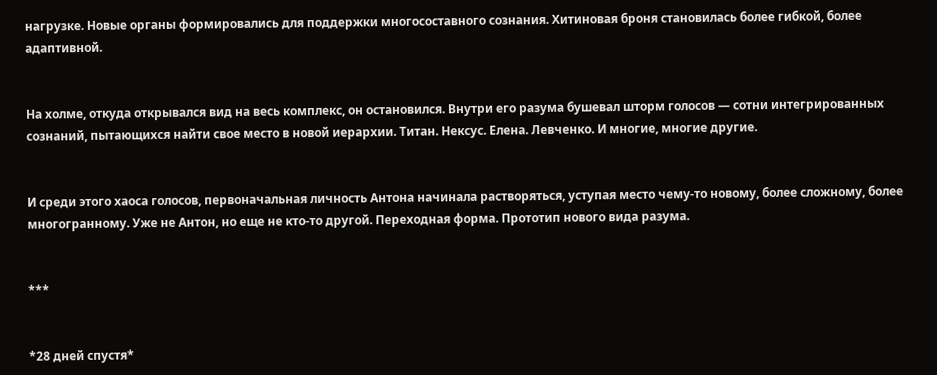нагрузке. Новые органы формировались для поддержки многосоставного сознания. Хитиновая броня становилась более гибкой, более адаптивной.


На холме, откуда открывался вид на весь комплекс, он остановился. Внутри его разума бушевал шторм голосов — сотни интегрированных сознаний, пытающихся найти свое место в новой иерархии. Титан. Нексус. Елена. Левченко. И многие, многие другие.


И среди этого хаоса голосов, первоначальная личность Антона начинала растворяться, уступая место чему-то новому, более сложному, более многогранному. Уже не Антон, но еще не кто-то другой. Переходная форма. Прототип нового вида разума.


***


*28 дней спустя*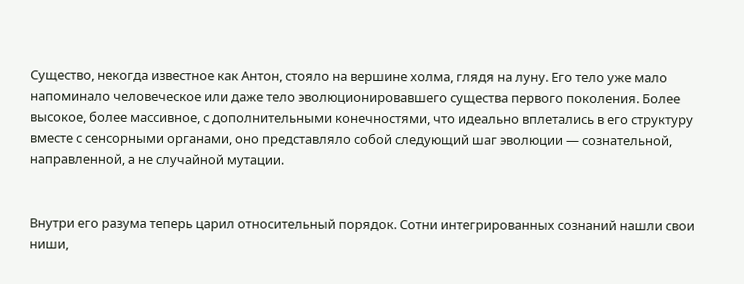Существо, некогда известное как Антон, стояло на вершине холма, глядя на луну. Его тело уже мало напоминало человеческое или даже тело эволюционировавшего существа первого поколения. Более высокое, более массивное, с дополнительными конечностями, что идеально вплетались в его структуру вместе с сенсорными органами, оно представляло собой следующий шаг эволюции — сознательной, направленной, а не случайной мутации.


Внутри его разума теперь царил относительный порядок. Сотни интегрированных сознаний нашли свои ниши,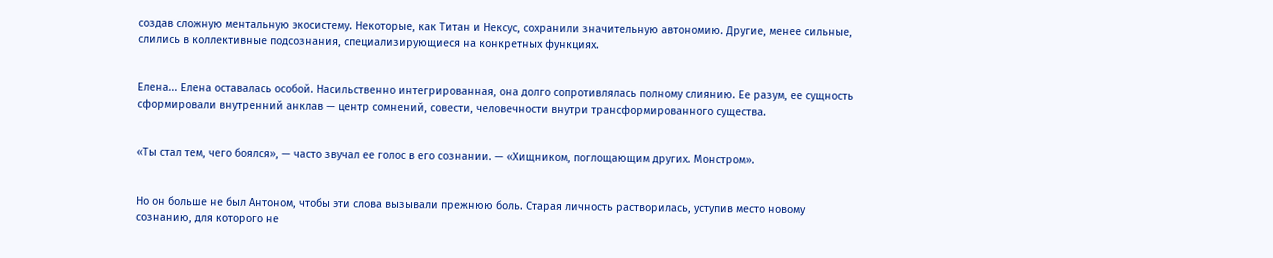создав сложную ментальную экосистему. Некоторые, как Титан и Нексус, сохранили значительную автономию. Другие, менее сильные, слились в коллективные подсознания, специализирующиеся на конкретных функциях.


Елена... Елена оставалась особой. Насильственно интегрированная, она долго сопротивлялась полному слиянию. Ее разум, ее сущность сформировали внутренний анклав — центр сомнений, совести, человечности внутри трансформированного существа.


«Ты стал тем, чего боялся», — часто звучал ее голос в его сознании. — «Хищником, поглощающим других. Монстром».


Но он больше не был Антоном, чтобы эти слова вызывали прежнюю боль. Старая личность растворилась, уступив место новому сознанию, для которого не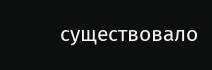существовало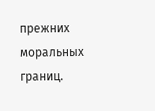прежних моральных границ.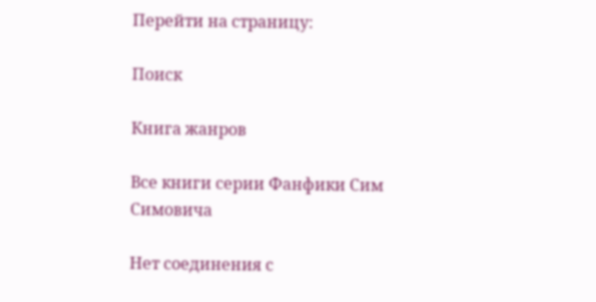Перейти на страницу:

Поиск

Книга жанров

Все книги серии Фанфики Сим Симовича

Нет соединения с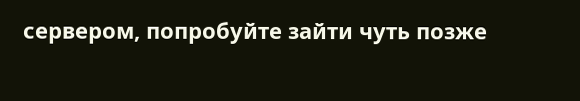сервером, попробуйте зайти чуть позже